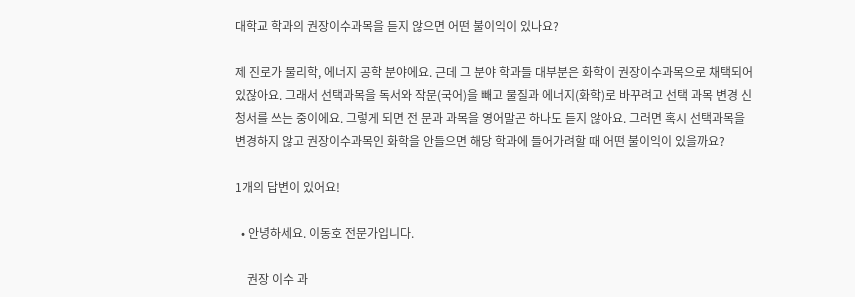대학교 학과의 권장이수과목을 듣지 않으면 어떤 불이익이 있나요?

제 진로가 물리학, 에너지 공학 분야에요. 근데 그 분야 학과들 대부분은 화학이 권장이수과목으로 채택되어 있잖아요. 그래서 선택과목을 독서와 작문(국어)을 빼고 물질과 에너지(화학)로 바꾸려고 선택 과목 변경 신청서를 쓰는 중이에요. 그렇게 되면 전 문과 과목을 영어말곤 하나도 듣지 않아요. 그러면 혹시 선택과목을 변경하지 않고 권장이수과목인 화학을 안들으면 해당 학과에 들어가려할 때 어떤 불이익이 있을까요?

1개의 답변이 있어요!

  • 안녕하세요. 이동호 전문가입니다.

    권장 이수 과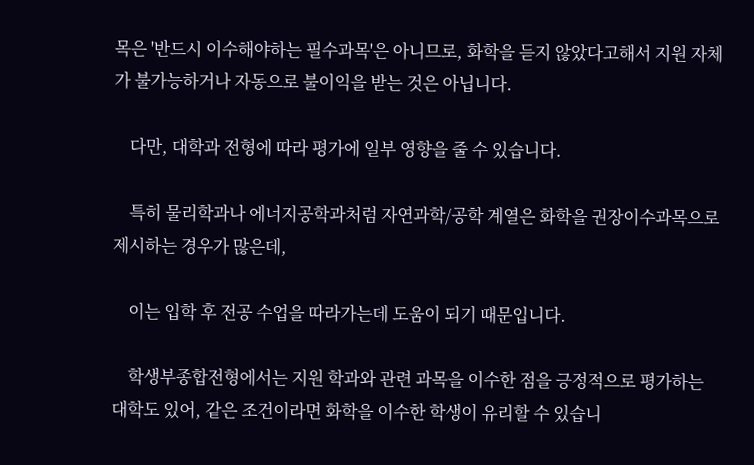목은 '반드시 이수해야하는 필수과목'은 아니므로, 화학을 듣지 않았다고해서 지원 자체가 불가능하거나 자동으로 불이익을 받는 것은 아닙니다.

    다만, 대학과 전형에 따라 평가에 일부 영향을 줄 수 있습니다.

    특히 물리학과나 에너지공학과처럼 자연과학/공학 계열은 화학을 권장이수과목으로 제시하는 경우가 많은데,

    이는 입학 후 전공 수업을 따라가는데 도움이 되기 때문입니다.

    학생부종합전형에서는 지원 학과와 관련 과목을 이수한 점을 긍정적으로 평가하는 대학도 있어, 같은 조건이라면 화학을 이수한 학생이 유리할 수 있습니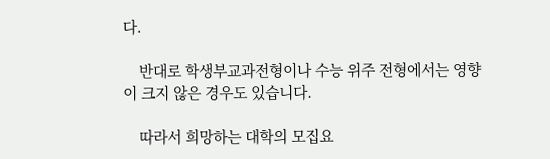다.

    반대로 학생부교과전형이나 수능 위주 전형에서는 영향이 크지 않은 경우도 있습니다.

    따라서 희망하는 대학의 모집요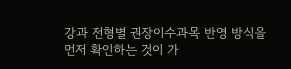강과 전형별 권장이수과목 반영 방식을 먼저 확인하는 것이 가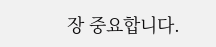장 중요합니다.